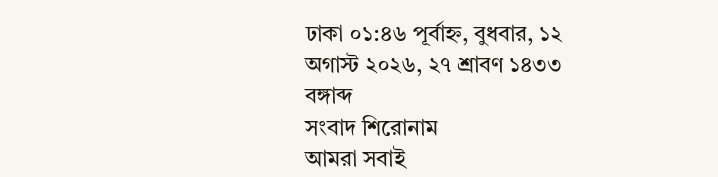ঢাকা ০১:৪৬ পূর্বাহ্ন, বুধবার, ১২ অগাস্ট ২০২৬, ২৭ শ্রাবণ ১৪৩৩ বঙ্গাব্দ
সংবাদ শিরোনাম
আমরা সবাই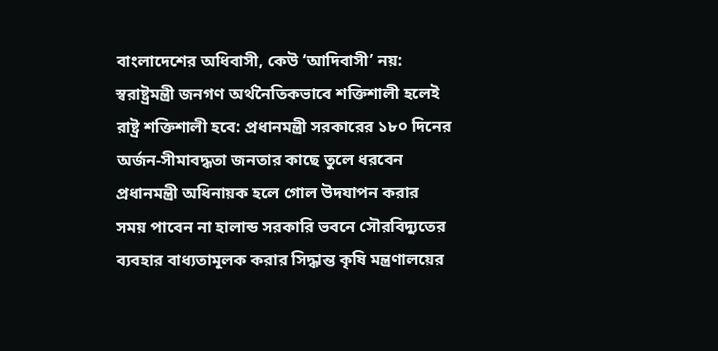বাংলাদেশের অধিবাসী, কেউ ‘আদিবাসী’ নয়: স্বরাষ্ট্রমন্ত্রী জনগণ অর্থনৈতিকভাবে শক্তিশালী হলেই রাষ্ট্র শক্তিশালী হবে: প্রধানমন্ত্রী সরকারের ১৮০ দিনের অর্জন-সীমাবদ্ধতা জনতার কাছে তুলে ধরবেন প্রধানমন্ত্রী অধিনায়ক হলে গোল উদযাপন করার সময় পাবেন না হালান্ড সরকারি ভবনে সৌরবিদ্যুতের ব্যবহার বাধ্যতামূলক করার সিদ্ধান্ত কৃষি মন্ত্রণালয়ের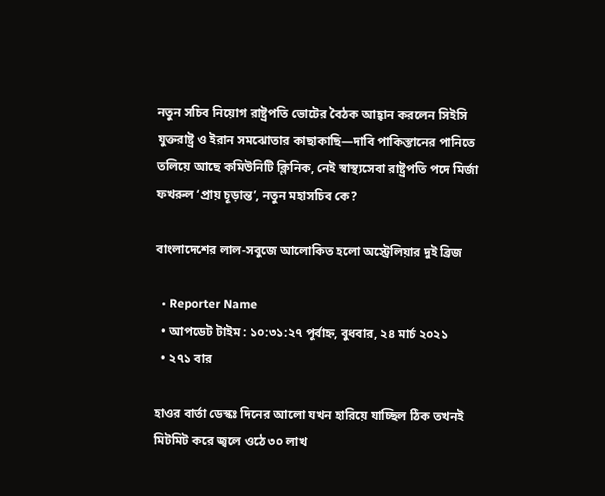নতুন সচিব নিয়োগ রাষ্ট্রপতি ভোটের বৈঠক আহ্বান করলেন সিইসি যুক্তরাষ্ট্র ও ইরান সমঝোতার কাছাকাছি—দাবি পাকিস্তানের পানিতে তলিয়ে আছে কমিউনিটি ক্লিনিক, নেই স্বাস্থ্যসেবা রাষ্ট্রপতি পদে মির্জা ফখরুল ‘প্রায় চূড়ান্ত’, নতুন মহাসচিব কে?

বাংলাদেশের লাল-সবুজে আলোকিত হলো অস্ট্রেলিয়ার দুই ব্রিজ

  • Reporter Name
  • আপডেট টাইম : ১০:৩১:২৭ পূর্বাহ্ন, বুধবার, ২৪ মার্চ ২০২১
  • ২৭১ বার

হাওর বার্তা ডেস্কঃ দিনের আলো যখন হারিয়ে যাচ্ছিল ঠিক তখনই মিটমিট করে জ্বলে ওঠে ৩০ লাখ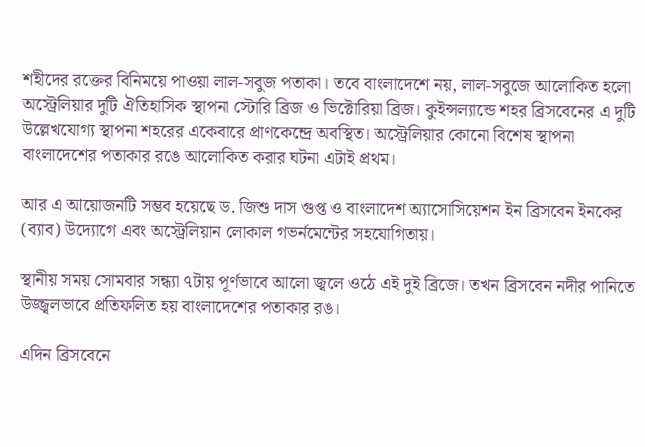শহীদের রক্তের বিনিময়ে পাওয়া লাল-সবুজ পতাকা। তবে বাংলাদেশে নয়, লাল-সবুজে আলোকিত হলো অস্ট্রেলিয়ার দুটি ঐতিহাসিক স্থাপনা স্টোরি ব্রিজ ও ভিক্টোরিয়া ব্রিজ। কুইন্সল্যান্ডে শহর ব্রিসবেনের এ দুটি উল্লেখযোগ্য স্থাপনা শহরের একেবারে প্রাণকেন্দ্রে অবস্থিত। অস্ট্রেলিয়ার কোনো বিশেষ স্থাপনা বাংলাদেশের পতাকার রঙে আলোকিত করার ঘটনা এটাই প্রথম।

আর এ আয়োজনটি সম্ভব হয়েছে ড. জিশু দাস গুপ্ত ও বাংলাদেশ অ্যাসোসিয়েশন ইন ব্রিসবেন ইনকের (ব্যাব) উদ্যোগে এবং অস্ট্রেলিয়ান লোকাল গভর্নমেন্টের সহযোগিতায়।

স্থানীয় সময় সোমবার সন্ধ্যা ৭টায় পূর্ণভাবে আলো জ্বলে ওঠে এই দুই ব্রিজে। তখন ব্রিসবেন নদীর পানিতে উজ্জ্বলভাবে প্রতিফলিত হয় বাংলাদেশের পতাকার রঙ।

এদিন ব্রিসবেনে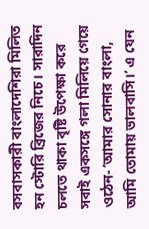বসবাসকারী বাংলাদেশিরা মিলিত হন স্টোরি ব্রিজের নিচে। সারাদিন চলতে থাকা বৃষ্টি উপেক্ষা করে সবাই একসঙ্গে গলা মিলিয়ে গেয়ে ওঠেন- ‘আমার সোনার বাংলা, আমি তোমায় ভালবাসি।’ এ যেন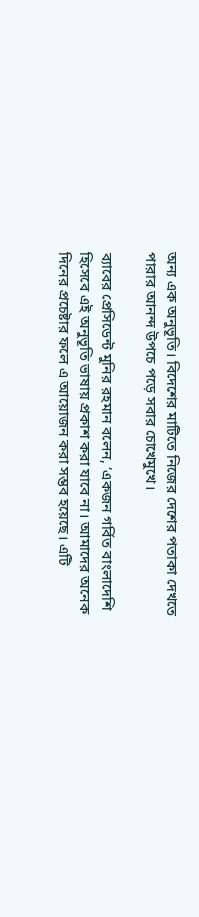অন্য এক অনুভূতি। বিদেশের মাটিতে নিজের দেশের পতাকা দেখতে পারার আনন্দ উপচে পড়ে সবার চোখেমুখে।

ব্যাবের প্রেসিডেন্ট মুনির রহমান বলেন, ‘একজন গর্বিত বাংলাদেশি হিসেবে এই অনুভূতি ভাষায় প্রকাশ করা যাবে না। আমাদের অনেক দিনের প্রচেষ্টার ফলে এ আয়োজন করা সম্ভব হয়েছে। এটি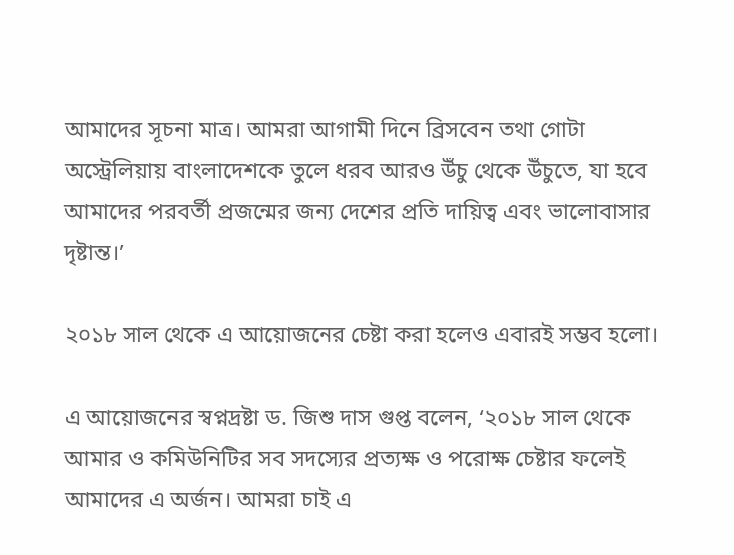আমাদের সূচনা মাত্র। আমরা আগামী দিনে ব্রিসবেন তথা গোটা অস্ট্রেলিয়ায় বাংলাদেশকে তুলে ধরব আরও উঁচু থেকে উঁচুতে, যা হবে আমাদের পরবর্তী প্রজন্মের জন্য দেশের প্রতি দায়িত্ব এবং ভালোবাসার দৃষ্টান্ত।’

২০১৮ সাল থেকে এ আয়োজনের চেষ্টা করা হলেও এবারই সম্ভব হলো।

এ আয়োজনের স্বপ্নদ্রষ্টা ড. জিশু দাস গুপ্ত বলেন, ‘২০১৮ সাল থেকে আমার ও কমিউনিটির সব সদস্যের প্রত্যক্ষ ও পরোক্ষ চেষ্টার ফলেই আমাদের এ অর্জন। আমরা চাই এ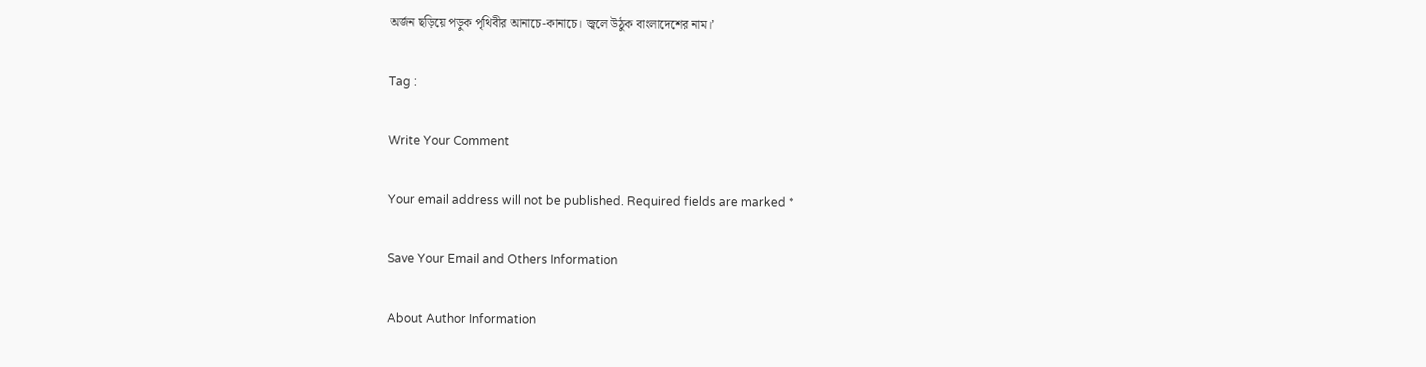অর্জন ছড়িয়ে পড়ুক পৃথিবীর আনাচে-কানাচে। জ্বলে উঠুক বাংলাদেশের নাম।’

Tag :

Write Your Comment

Your email address will not be published. Required fields are marked *

Save Your Email and Others Information

About Author Information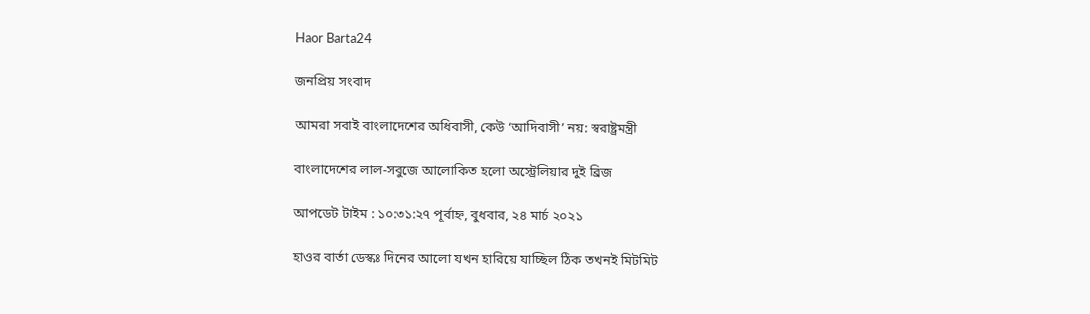Haor Barta24

জনপ্রিয় সংবাদ

আমরা সবাই বাংলাদেশের অধিবাসী, কেউ ‘আদিবাসী’ নয়: স্বরাষ্ট্রমন্ত্রী

বাংলাদেশের লাল-সবুজে আলোকিত হলো অস্ট্রেলিয়ার দুই ব্রিজ

আপডেট টাইম : ১০:৩১:২৭ পূর্বাহ্ন, বুধবার, ২৪ মার্চ ২০২১

হাওর বার্তা ডেস্কঃ দিনের আলো যখন হারিয়ে যাচ্ছিল ঠিক তখনই মিটমিট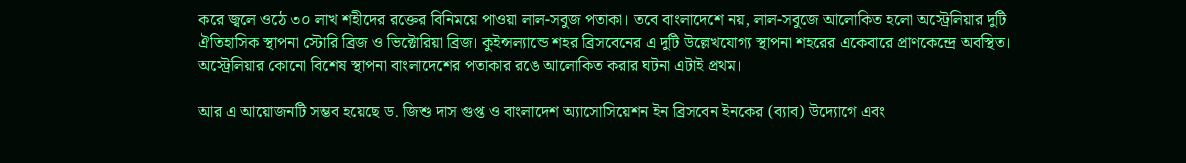করে জ্বলে ওঠে ৩০ লাখ শহীদের রক্তের বিনিময়ে পাওয়া লাল-সবুজ পতাকা। তবে বাংলাদেশে নয়, লাল-সবুজে আলোকিত হলো অস্ট্রেলিয়ার দুটি ঐতিহাসিক স্থাপনা স্টোরি ব্রিজ ও ভিক্টোরিয়া ব্রিজ। কুইন্সল্যান্ডে শহর ব্রিসবেনের এ দুটি উল্লেখযোগ্য স্থাপনা শহরের একেবারে প্রাণকেন্দ্রে অবস্থিত। অস্ট্রেলিয়ার কোনো বিশেষ স্থাপনা বাংলাদেশের পতাকার রঙে আলোকিত করার ঘটনা এটাই প্রথম।

আর এ আয়োজনটি সম্ভব হয়েছে ড. জিশু দাস গুপ্ত ও বাংলাদেশ অ্যাসোসিয়েশন ইন ব্রিসবেন ইনকের (ব্যাব) উদ্যোগে এবং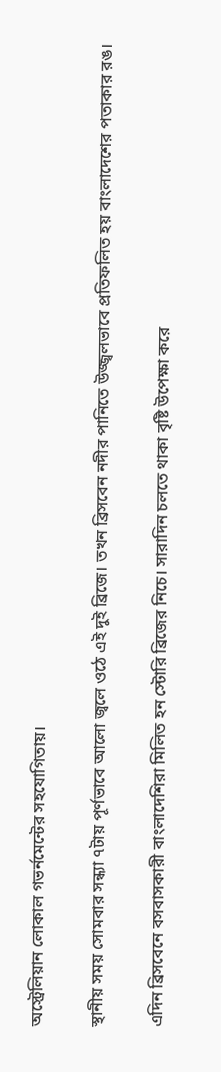অস্ট্রেলিয়ান লোকাল গভর্নমেন্টের সহযোগিতায়।

স্থানীয় সময় সোমবার সন্ধ্যা ৭টায় পূর্ণভাবে আলো জ্বলে ওঠে এই দুই ব্রিজে। তখন ব্রিসবেন নদীর পানিতে উজ্জ্বলভাবে প্রতিফলিত হয় বাংলাদেশের পতাকার রঙ।

এদিন ব্রিসবেনে বসবাসকারী বাংলাদেশিরা মিলিত হন স্টোরি ব্রিজের নিচে। সারাদিন চলতে থাকা বৃষ্টি উপেক্ষা করে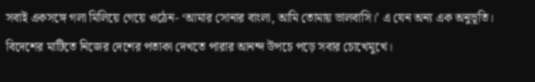সবাই একসঙ্গে গলা মিলিয়ে গেয়ে ওঠেন- ‘আমার সোনার বাংলা, আমি তোমায় ভালবাসি।’ এ যেন অন্য এক অনুভূতি। বিদেশের মাটিতে নিজের দেশের পতাকা দেখতে পারার আনন্দ উপচে পড়ে সবার চোখেমুখে।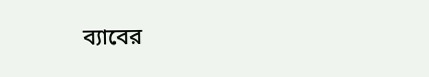ব্যাবের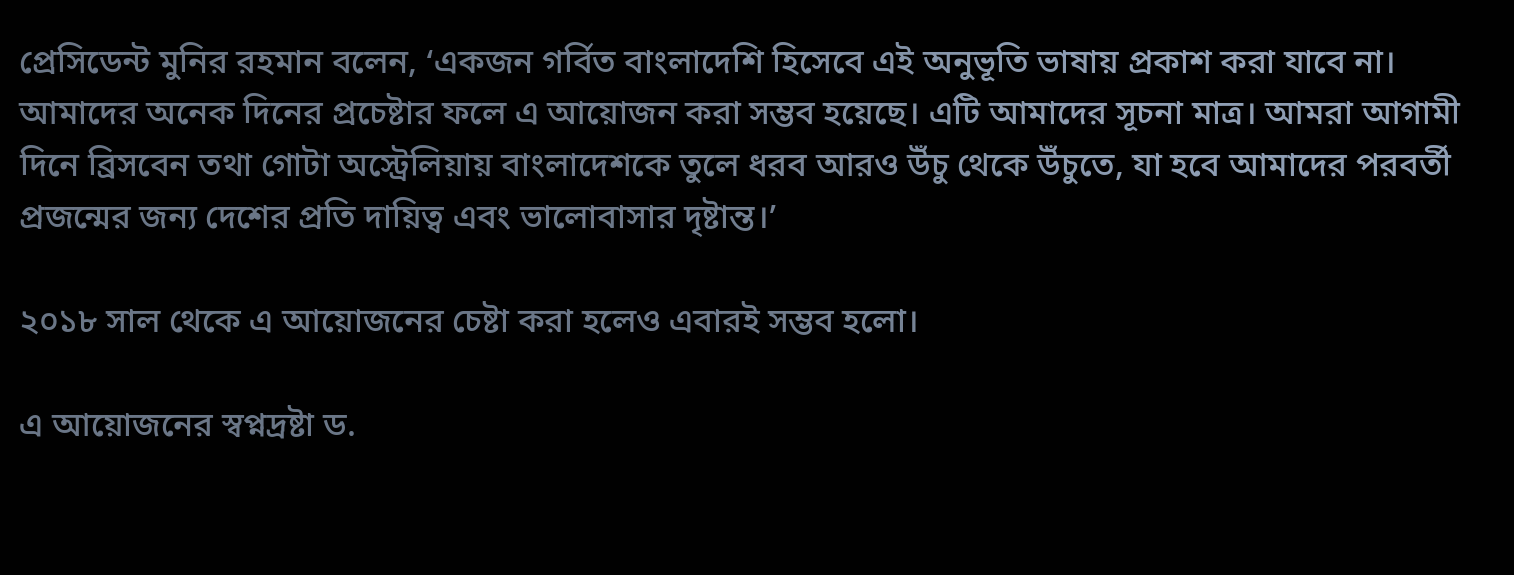প্রেসিডেন্ট মুনির রহমান বলেন, ‘একজন গর্বিত বাংলাদেশি হিসেবে এই অনুভূতি ভাষায় প্রকাশ করা যাবে না। আমাদের অনেক দিনের প্রচেষ্টার ফলে এ আয়োজন করা সম্ভব হয়েছে। এটি আমাদের সূচনা মাত্র। আমরা আগামী দিনে ব্রিসবেন তথা গোটা অস্ট্রেলিয়ায় বাংলাদেশকে তুলে ধরব আরও উঁচু থেকে উঁচুতে, যা হবে আমাদের পরবর্তী প্রজন্মের জন্য দেশের প্রতি দায়িত্ব এবং ভালোবাসার দৃষ্টান্ত।’

২০১৮ সাল থেকে এ আয়োজনের চেষ্টা করা হলেও এবারই সম্ভব হলো।

এ আয়োজনের স্বপ্নদ্রষ্টা ড.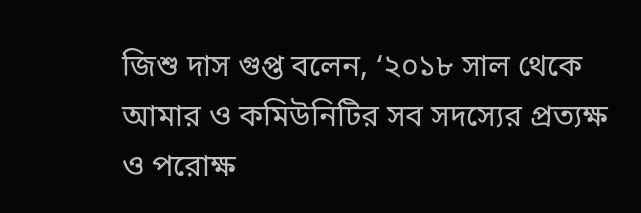জিশু দাস গুপ্ত বলেন, ‘২০১৮ সাল থেকে আমার ও কমিউনিটির সব সদস্যের প্রত্যক্ষ ও পরোক্ষ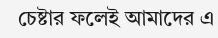চেষ্টার ফলেই আমাদের এ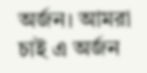অর্জন। আমরা চাই এ অর্জন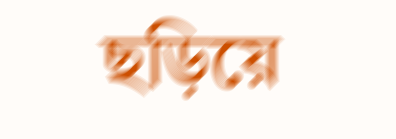ছড়িয়ে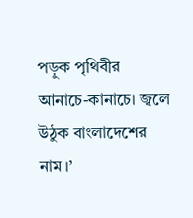পড়ুক পৃথিবীর আনাচে-কানাচে। জ্বলে উঠুক বাংলাদেশের নাম।’